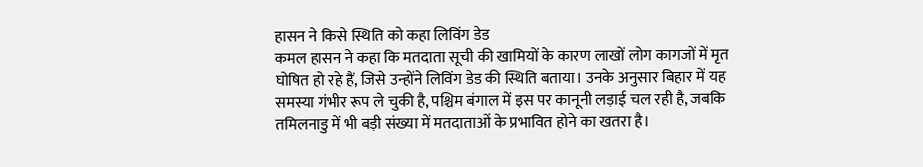हासन ने किसे स्थिति को कहा लिविंग डेड
कमल हासन ने कहा कि मतदाता सूची की खामियों के कारण लाखों लोग कागजों में मृत घोषित हो रहे हैं, जिसे उन्होंने लिविंग डेड की स्थिति बताया। उनके अनुसार बिहार में यह समस्या गंभीर रूप ले चुकी है, पश्चिम बंगाल में इस पर कानूनी लड़ाई चल रही है, जबकि तमिलनाडु में भी बड़ी संख्या में मतदाताओं के प्रभावित होने का खतरा है।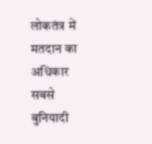लोकतंत्र में मतदान का अधिकार सबसे बुनियादी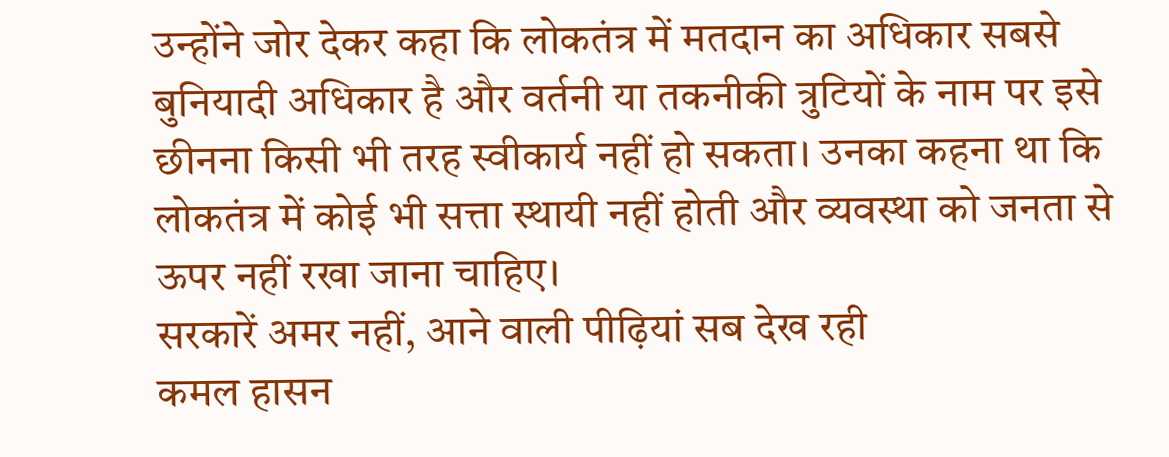उन्होंने जोर देकर कहा कि लोकतंत्र में मतदान का अधिकार सबसे बुनियादी अधिकार है और वर्तनी या तकनीकी त्रुटियों के नाम पर इसे छीनना किसी भी तरह स्वीकार्य नहीं हो सकता। उनका कहना था कि लोकतंत्र में कोई भी सत्ता स्थायी नहीं होती और व्यवस्था को जनता से ऊपर नहीं रखा जाना चाहिए।
सरकारें अमर नहीं, आने वाली पीढ़ियां सब देख रही
कमल हासन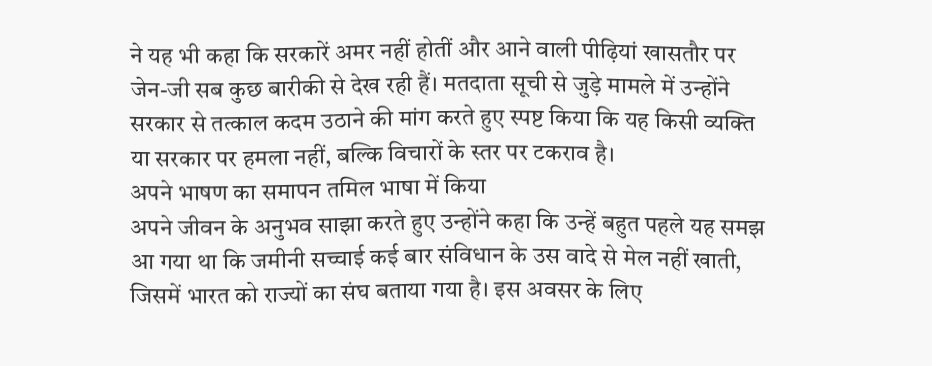ने यह भी कहा कि सरकारें अमर नहीं होतीं और आने वाली पीढ़ियां खासतौर पर जेन-जी सब कुछ बारीकी से देख रही हैं। मतदाता सूची से जुड़े मामले में उन्होंने सरकार से तत्काल कदम उठाने की मांग करते हुए स्पष्ट किया कि यह किसी व्यक्ति या सरकार पर हमला नहीं, बल्कि विचारों के स्तर पर टकराव है।
अपने भाषण का समापन तमिल भाषा में किया
अपने जीवन के अनुभव साझा करते हुए उन्होंने कहा कि उन्हें बहुत पहले यह समझ आ गया था कि जमीनी सच्चाई कई बार संविधान के उस वादे से मेल नहीं खाती, जिसमें भारत को राज्यों का संघ बताया गया है। इस अवसर के लिए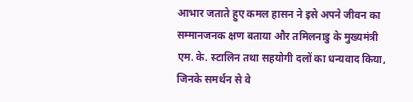आभार जताते हुए कमल हासन ने इसे अपने जीवन का सम्मानजनक क्षण बताया और तमिलनाडु के मुख्यमंत्री एम. के. स्टालिन तथा सहयोगी दलों का धन्यवाद किया, जिनके समर्थन से वे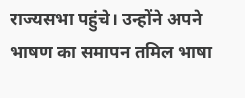राज्यसभा पहुंचे। उन्होंने अपने भाषण का समापन तमिल भाषा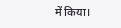में किया।